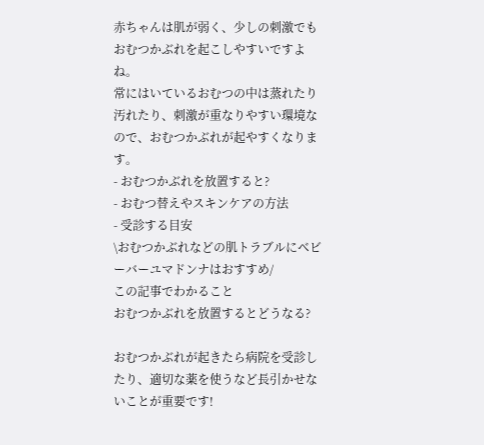赤ちゃんは肌が弱く、少しの刺激でもおむつかぶれを起こしやすいですよね。
常にはいているおむつの中は蒸れたり汚れたり、刺激が重なりやすい環境なので、おむつかぶれが起やすくなります。
- おむつかぶれを放置すると?
- おむつ替えやスキンケアの方法
- 受診する目安
\おむつかぶれなどの肌トラブルにベビーバーユマドンナはおすすめ/
この記事でわかること
おむつかぶれを放置するとどうなる?

おむつかぶれが起きたら病院を受診したり、適切な薬を使うなど長引かせないことが重要です!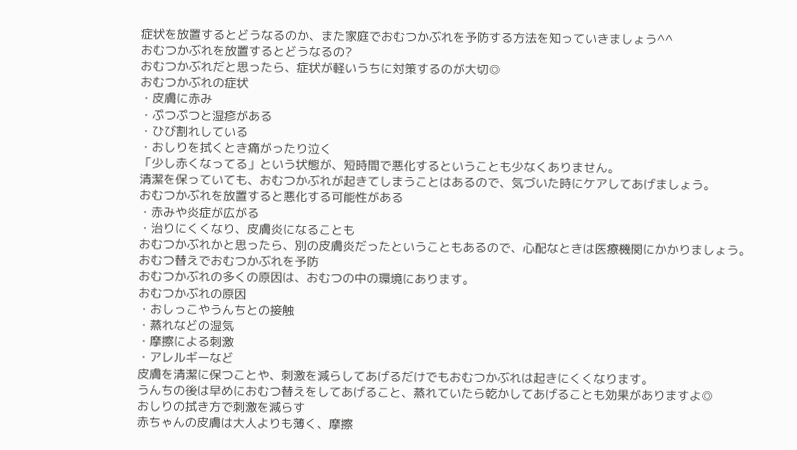症状を放置するとどうなるのか、また家庭でおむつかぶれを予防する方法を知っていきましょう^^
おむつかぶれを放置するとどうなるの?
おむつかぶれだと思ったら、症状が軽いうちに対策するのが大切◎
おむつかぶれの症状
・皮膚に赤み
・ぷつぷつと湿疹がある
・ひび割れしている
・おしりを拭くとき痛がったり泣く
「少し赤くなってる」という状態が、短時間で悪化するということも少なくありません。
清潔を保っていても、おむつかぶれが起きてしまうことはあるので、気づいた時にケアしてあげましょう。
おむつかぶれを放置すると悪化する可能性がある
・赤みや炎症が広がる
・治りにくくなり、皮膚炎になることも
おむつかぶれかと思ったら、別の皮膚炎だったということもあるので、心配なときは医療機関にかかりましょう。
おむつ替えでおむつかぶれを予防
おむつかぶれの多くの原因は、おむつの中の環境にあります。
おむつかぶれの原因
・おしっこやうんちとの接触
・蒸れなどの湿気
・摩擦による刺激
・アレルギーなど
皮膚を清潔に保つことや、刺激を減らしてあげるだけでもおむつかぶれは起きにくくなります。
うんちの後は早めにおむつ替えをしてあげること、蒸れていたら乾かしてあげることも効果がありますよ◎
おしりの拭き方で刺激を減らす
赤ちゃんの皮膚は大人よりも薄く、摩擦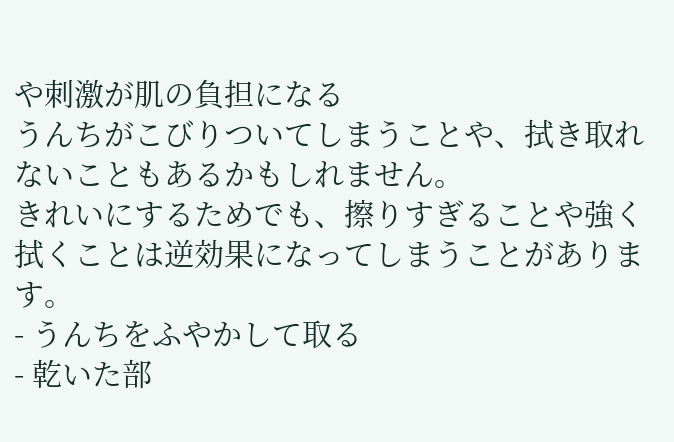や刺激が肌の負担になる
うんちがこびりついてしまうことや、拭き取れないこともあるかもしれません。
きれいにするためでも、擦りすぎることや強く拭くことは逆効果になってしまうことがあります。
- うんちをふやかして取る
- 乾いた部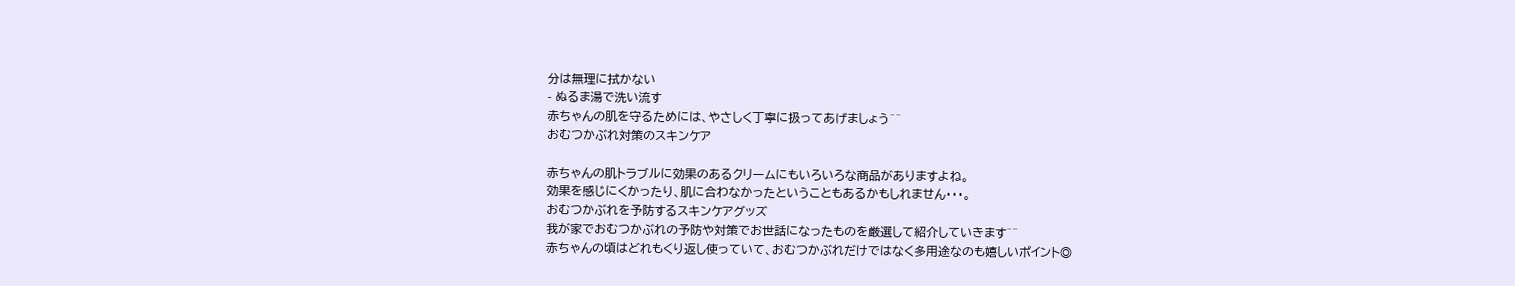分は無理に拭かない
- ぬるま湯で洗い流す
赤ちゃんの肌を守るためには、やさしく丁寧に扱ってあげましょう^^
おむつかぶれ対策のスキンケア

赤ちゃんの肌トラブルに効果のあるクリームにもいろいろな商品がありますよね。
効果を感じにくかったり、肌に合わなかったということもあるかもしれません・・・。
おむつかぶれを予防するスキンケアグッズ
我が家でおむつかぶれの予防や対策でお世話になったものを厳選して紹介していきます^^
赤ちゃんの頃はどれもくり返し使っていて、おむつかぶれだけではなく多用途なのも嬉しいポイント◎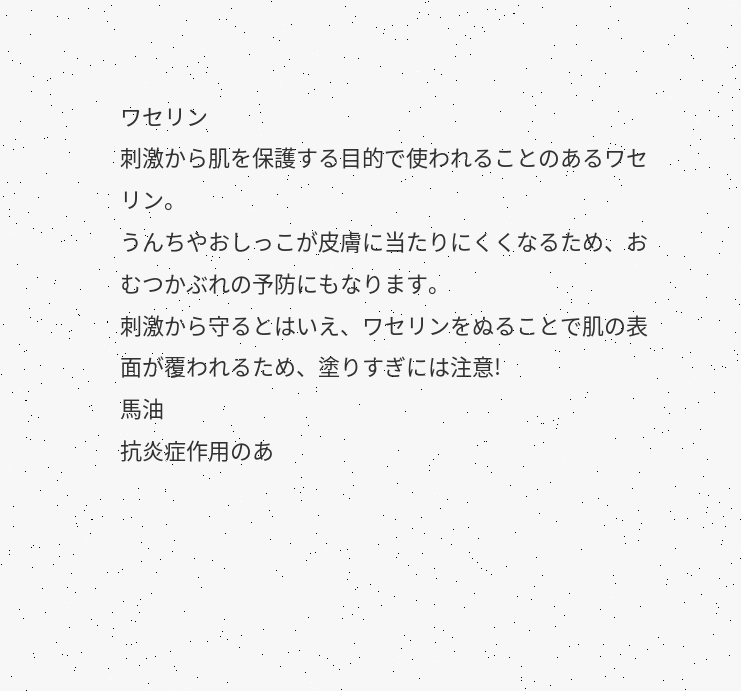ワセリン
刺激から肌を保護する目的で使われることのあるワセリン。
うんちやおしっこが皮膚に当たりにくくなるため、おむつかぶれの予防にもなります。
刺激から守るとはいえ、ワセリンをぬることで肌の表面が覆われるため、塗りすぎには注意!
馬油
抗炎症作用のあ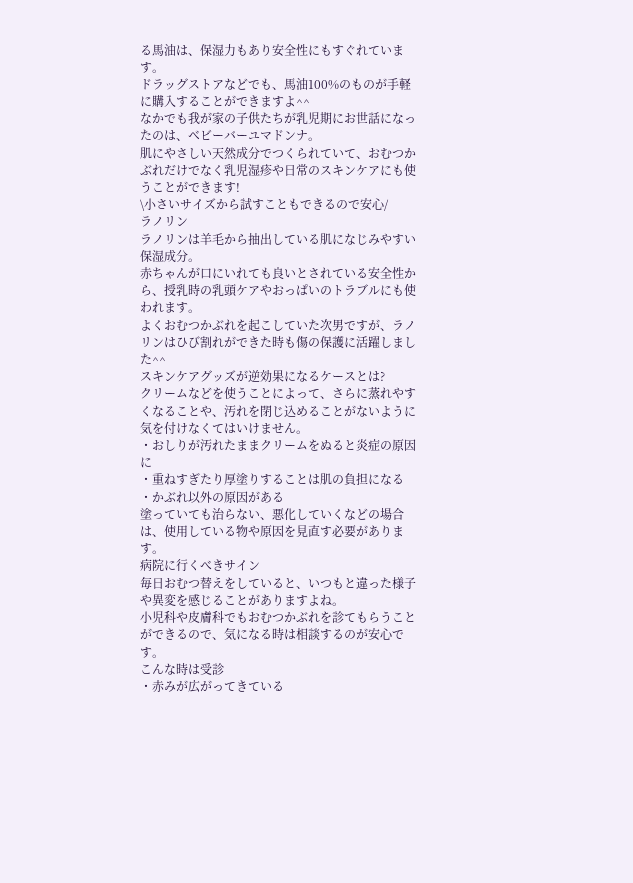る馬油は、保湿力もあり安全性にもすぐれています。
ドラッグストアなどでも、馬油100%のものが手軽に購入することができますよ^^
なかでも我が家の子供たちが乳児期にお世話になったのは、ベビーバーユマドンナ。
肌にやさしい天然成分でつくられていて、おむつかぶれだけでなく乳児湿疹や日常のスキンケアにも使うことができます!
\小さいサイズから試すこともできるので安心/
ラノリン
ラノリンは羊毛から抽出している肌になじみやすい保湿成分。
赤ちゃんが口にいれても良いとされている安全性から、授乳時の乳頭ケアやおっぱいのトラブルにも使われます。
よくおむつかぶれを起こしていた次男ですが、ラノリンはひび割れができた時も傷の保護に活躍しました^^
スキンケアグッズが逆効果になるケースとは?
クリームなどを使うことによって、さらに蒸れやすくなることや、汚れを閉じ込めることがないように気を付けなくてはいけません。
・おしりが汚れたままクリームをぬると炎症の原因に
・重ねすぎたり厚塗りすることは肌の負担になる
・かぶれ以外の原因がある
塗っていても治らない、悪化していくなどの場合は、使用している物や原因を見直す必要があります。
病院に行くべきサイン
毎日おむつ替えをしていると、いつもと違った様子や異変を感じることがありますよね。
小児科や皮膚科でもおむつかぶれを診てもらうことができるので、気になる時は相談するのが安心です。
こんな時は受診
・赤みが広がってきている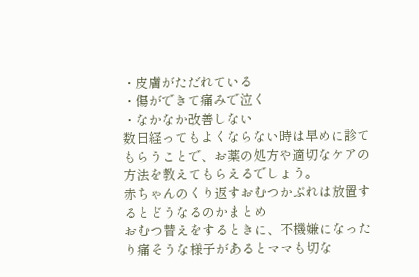・皮膚がただれている
・傷ができて痛みで泣く
・なかなか改善しない
数日経ってもよくならない時は早めに診てもらうことで、お薬の処方や適切なケアの方法を教えてもらえるでしょう。
赤ちゃんのくり返すおむつかぶれは放置するとどうなるのかまとめ
おむつ替えをするときに、不機嫌になったり痛そうな様子があるとママも切な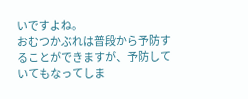いですよね。
おむつかぶれは普段から予防することができますが、予防していてもなってしま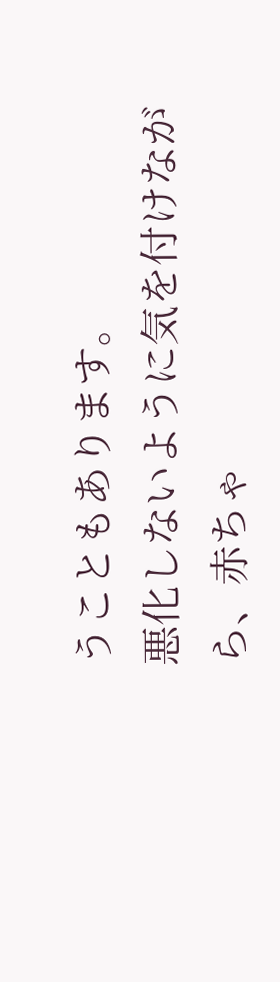うこともあります。
悪化しないように気を付けながら、赤ちゃ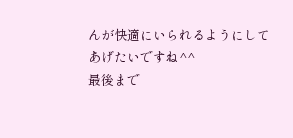んが快適にいられるようにしてあげたいですね^^
最後まで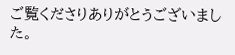ご覧くださりありがとうございました。